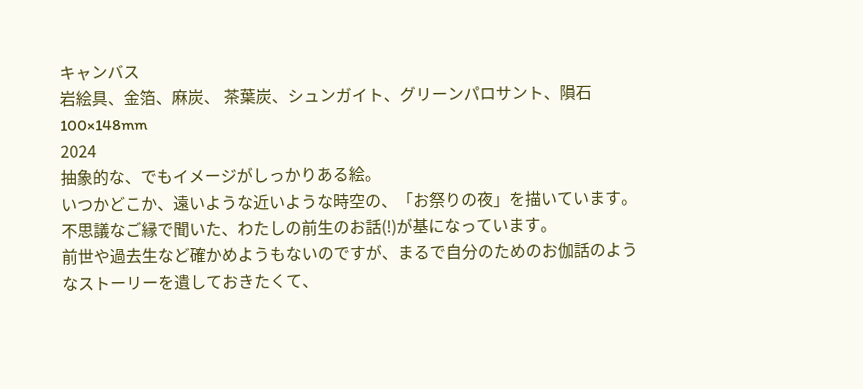キャンバス
岩絵具、金箔、麻炭、 茶葉炭、シュンガイト、グリーンパロサント、隕石
100×148mm
2024
抽象的な、でもイメージがしっかりある絵。
いつかどこか、遠いような近いような時空の、「お祭りの夜」を描いています。
不思議なご縁で聞いた、わたしの前生のお話(!)が基になっています。
前世や過去生など確かめようもないのですが、まるで自分のためのお伽話のようなストーリーを遺しておきたくて、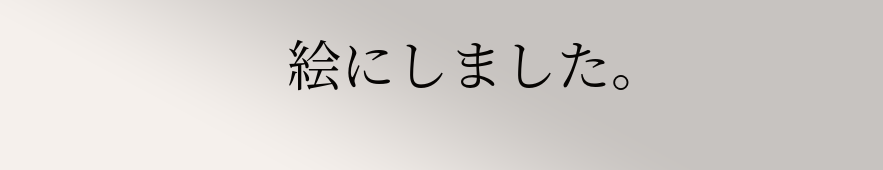絵にしました。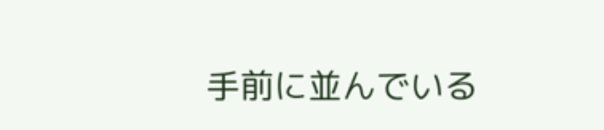手前に並んでいる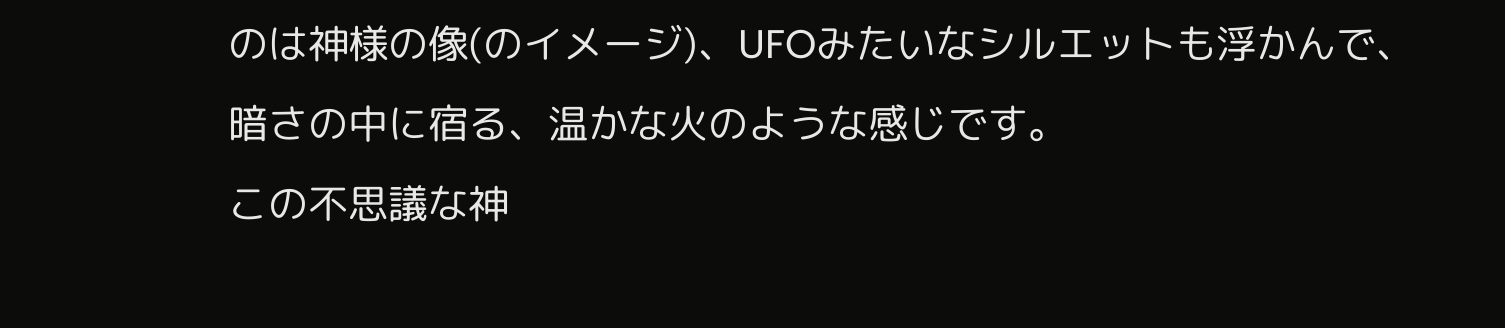のは神様の像(のイメージ)、UFOみたいなシルエットも浮かんで、暗さの中に宿る、温かな火のような感じです。
この不思議な神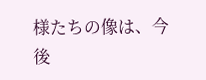様たちの像は、今後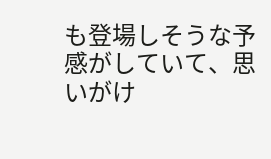も登場しそうな予感がしていて、思いがけ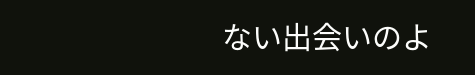ない出会いのよ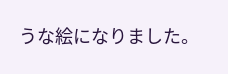うな絵になりました。